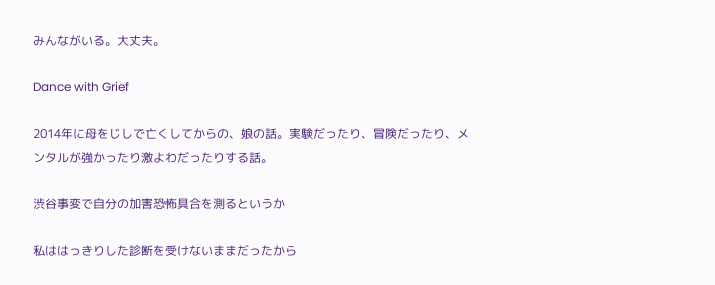みんながいる。大丈夫。

Dance with Grief

2014年に母をじしで亡くしてからの、娘の話。実験だったり、冒険だったり、メンタルが強かったり激よわだったりする話。

渋谷事変で自分の加害恐怖具合を測るというか

私ははっきりした診断を受けないままだったから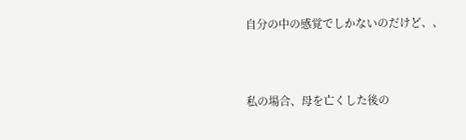自分の中の感覚でしかないのだけど、、



私の場合、母を亡くした後の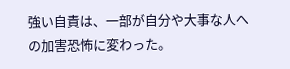強い自責は、一部が自分や大事な人への加害恐怖に変わった。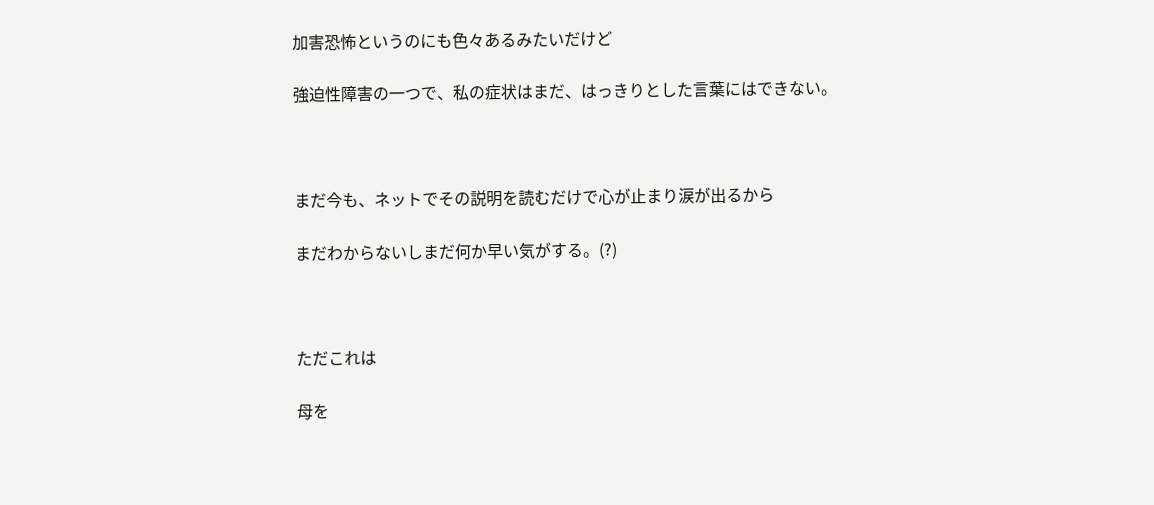加害恐怖というのにも色々あるみたいだけど

強迫性障害の一つで、私の症状はまだ、はっきりとした言葉にはできない。



まだ今も、ネットでその説明を読むだけで心が止まり涙が出るから

まだわからないしまだ何か早い気がする。(?)



ただこれは

母を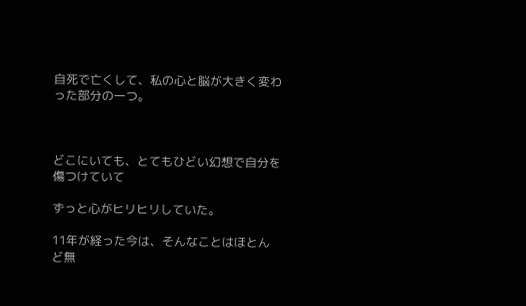自死で亡くして、私の心と脳が大きく変わった部分の一つ。



どこにいても、とてもひどい幻想で自分を傷つけていて

ずっと心がヒリヒリしていた。

11年が経った今は、そんなことはほとんど無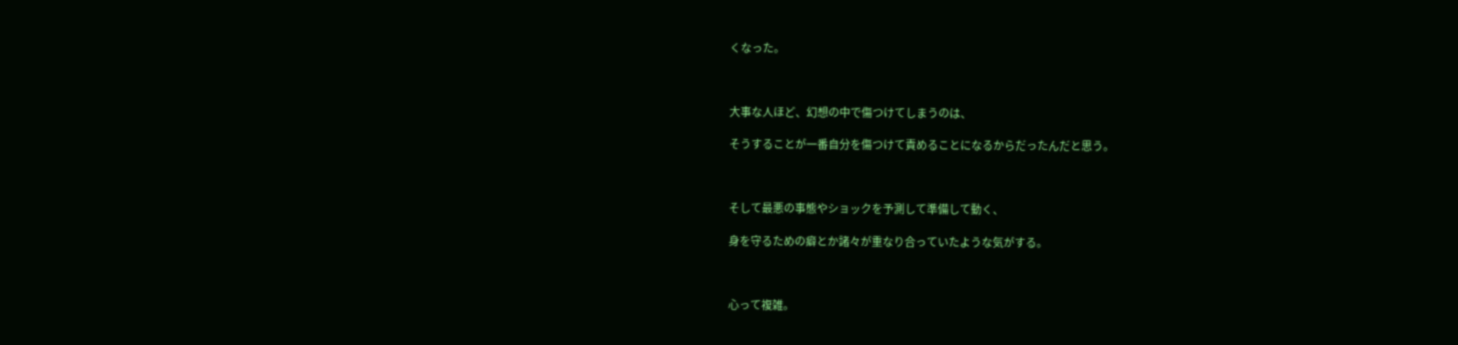くなった。



大事な人ほど、幻想の中で傷つけてしまうのは、

そうすることが一番自分を傷つけて責めることになるからだったんだと思う。



そして最悪の事態やショックを予測して準備して動く、

身を守るための癖とか諸々が重なり合っていたような気がする。



心って複雑。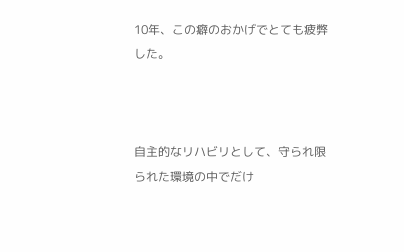10年、この癖のおかげでとても疲弊した。



自主的なリハビリとして、守られ限られた環境の中でだけ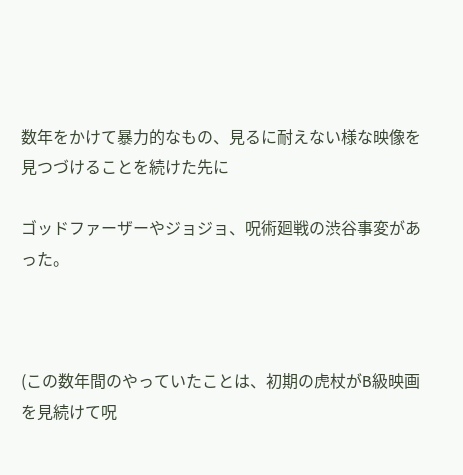数年をかけて暴力的なもの、見るに耐えない様な映像を見つづけることを続けた先に

ゴッドファーザーやジョジョ、呪術廻戦の渋谷事変があった。



(この数年間のやっていたことは、初期の虎杖がB級映画を見続けて呪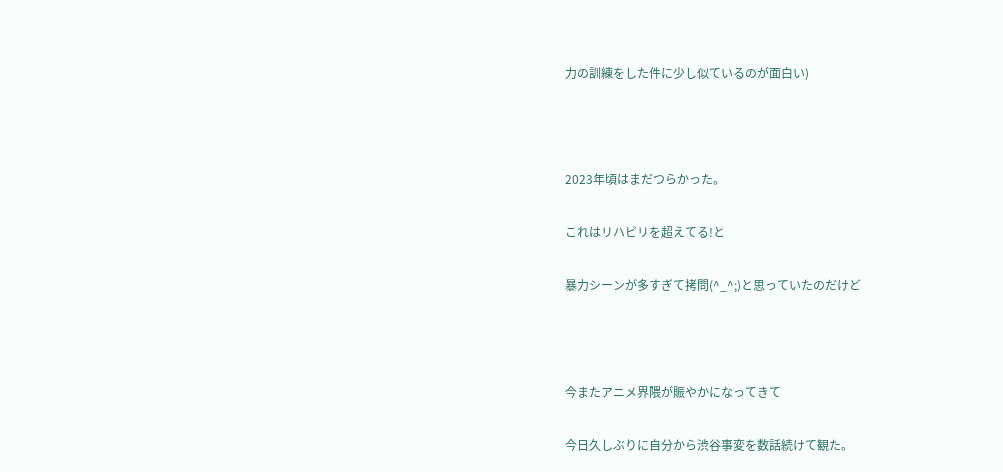力の訓練をした件に少し似ているのが面白い)



2023年頃はまだつらかった。

これはリハビリを超えてる!と

暴力シーンが多すぎて拷問(^_^;)と思っていたのだけど



今またアニメ界隈が賑やかになってきて

今日久しぶりに自分から渋谷事変を数話続けて観た。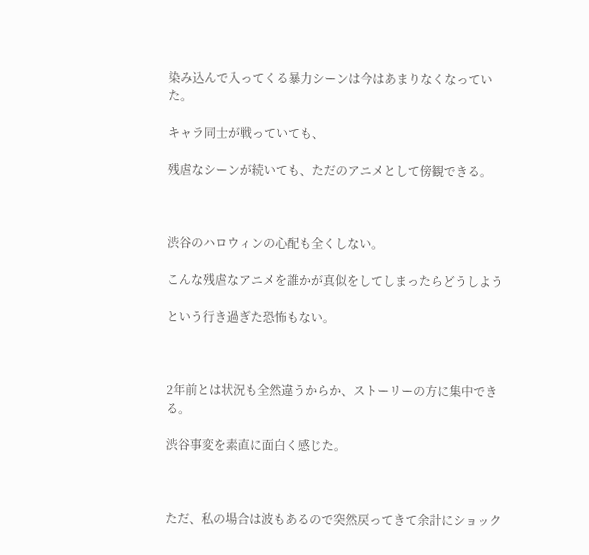染み込んで入ってくる暴力シーンは今はあまりなくなっていた。

キャラ同士が戦っていても、

残虐なシーンが続いても、ただのアニメとして傍観できる。



渋谷のハロウィンの心配も全くしない。

こんな残虐なアニメを誰かが真似をしてしまったらどうしよう

という行き過ぎた恐怖もない。



2年前とは状況も全然違うからか、ストーリーの方に集中できる。

渋谷事変を素直に面白く感じた。



ただ、私の場合は波もあるので突然戻ってきて余計にショック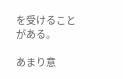を受けることがある。

あまり意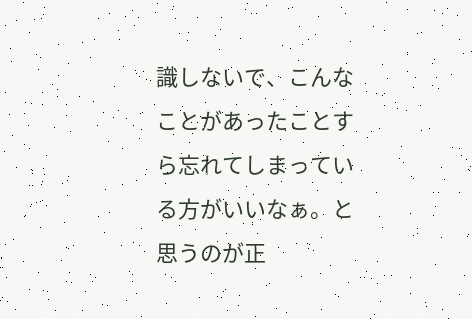識しないで、こんなことがあったことすら忘れてしまっている方がいいなぁ。と思うのが正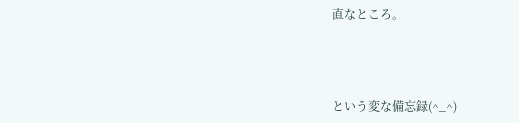直なところ。



という変な備忘録(^_^)